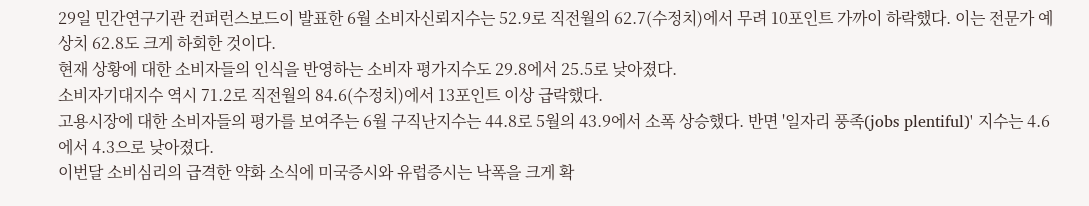29일 민간연구기관 컨퍼런스보드이 발표한 6월 소비자신뢰지수는 52.9로 직전월의 62.7(수정치)에서 무려 10포인트 가까이 하락했다. 이는 전문가 예상치 62.8도 크게 하회한 것이다.
현재 상황에 대한 소비자들의 인식을 반영하는 소비자 평가지수도 29.8에서 25.5로 낮아졌다.
소비자기대지수 역시 71.2로 직전월의 84.6(수정치)에서 13포인트 이상 급락했다.
고용시장에 대한 소비자들의 평가를 보여주는 6월 구직난지수는 44.8로 5월의 43.9에서 소폭 상승했다. 반면 '일자리 풍족(jobs plentiful)' 지수는 4.6에서 4.3으로 낮아졌다.
이번달 소비심리의 급격한 약화 소식에 미국증시와 유럽증시는 낙폭을 크게 확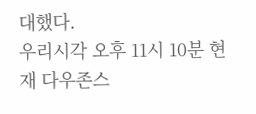대했다.
우리시각 오후 11시 10분 현재 다우존스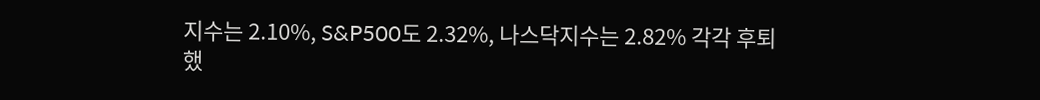지수는 2.10%, S&P500도 2.32%, 나스닥지수는 2.82% 각각 후퇴했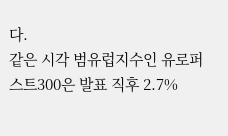다.
같은 시각 범유럽지수인 유로퍼스트300은 발표 직후 2.7%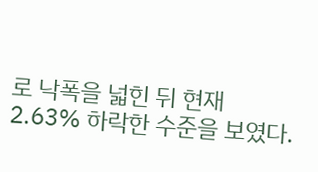로 낙폭을 넓힌 뒤 현재 2.63% 하락한 수준을 보였다.